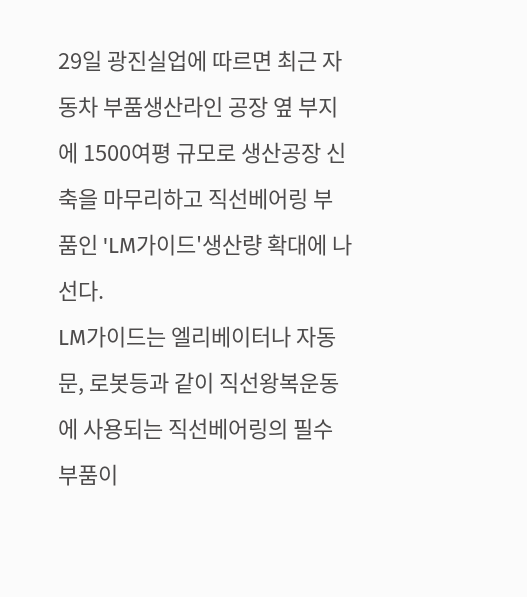29일 광진실업에 따르면 최근 자동차 부품생산라인 공장 옆 부지에 1500여평 규모로 생산공장 신축을 마무리하고 직선베어링 부품인 'LM가이드'생산량 확대에 나선다.
LM가이드는 엘리베이터나 자동문, 로봇등과 같이 직선왕복운동에 사용되는 직선베어링의 필수부품이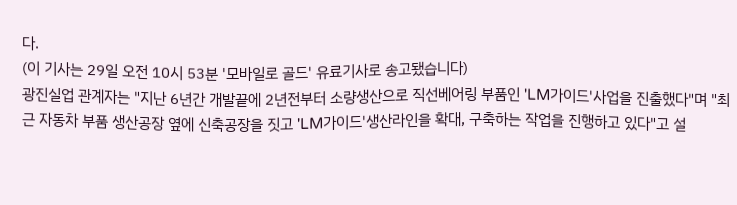다.
(이 기사는 29일 오전 10시 53분 '모바일로 골드' 유료기사로 송고됐습니다)
광진실업 관계자는 "지난 6년간 개발끝에 2년전부터 소량생산으로 직선베어링 부품인 'LM가이드'사업을 진출했다"며 "최근 자동차 부품 생산공장 옆에 신축공장을 짓고 'LM가이드'생산라인을 확대, 구축하는 작업을 진행하고 있다"고 설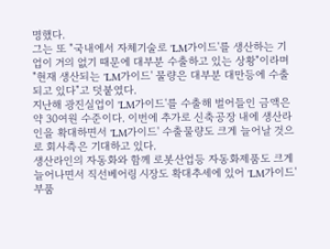명했다.
그는 또 "국내에서 자체기술로 'LM가이드'를 생산하는 기업이 거의 없기 때문에 대부분 수출하고 있는 상황"이라며 "현재 생산되는 'LM가이드' 물량은 대부분 대만등에 수출되고 있다"고 덧붙였다.
지난해 광진실업이 'LM가이드'를 수출해 벌어들인 금액은 약 30여원 수준이다. 이번에 추가로 신축공장 내에 생산라인을 확대하면서 'LM가이드' 수출물량도 크게 늘어날 것으로 회사측은 기대하고 있다.
생산라인의 자동화와 함께 로봇산업등 자동화제품도 크게 늘어나면서 직선베어링 시장도 확대추세에 있어 'LM가이드'부품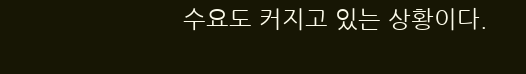수요도 커지고 있는 상황이다.